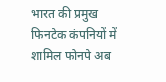भारत की प्रमुख फिनटेक कंपनियों में शामिल फोनपे अब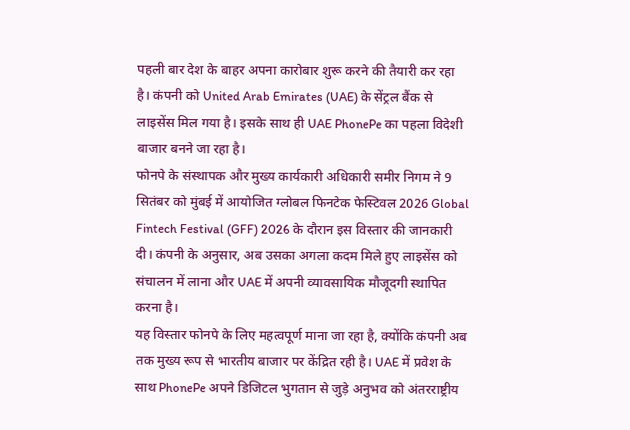पहली बार देश के बाहर अपना कारोबार शुरू करने की तैयारी कर रहा है। कंपनी को United Arab Emirates (UAE) के सेंट्रल बैंक से लाइसेंस मिल गया है। इसके साथ ही UAE PhonePe का पहला विदेशी बाजार बनने जा रहा है।
फोनपे के संस्थापक और मुख्य कार्यकारी अधिकारी समीर निगम ने 9 सितंबर को मुंबई में आयोजित ग्लोबल फिनटेक फेस्टिवल 2026 Global Fintech Festival (GFF) 2026 के दौरान इस विस्तार की जानकारी दी। कंपनी के अनुसार, अब उसका अगला कदम मिले हुए लाइसेंस को संचालन में लाना और UAE में अपनी व्यावसायिक मौजूदगी स्थापित करना है।
यह विस्तार फोनपे के लिए महत्वपूर्ण माना जा रहा है, क्योंकि कंपनी अब तक मुख्य रूप से भारतीय बाजार पर केंद्रित रही है। UAE में प्रवेश के साथ PhonePe अपने डिजिटल भुगतान से जुड़े अनुभव को अंतरराष्ट्रीय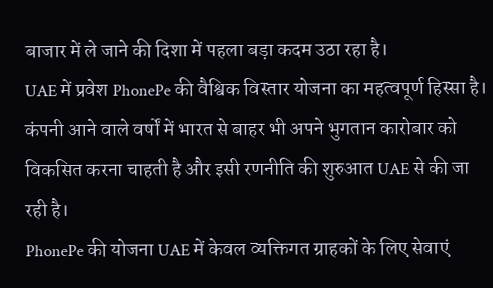बाजार में ले जाने की दिशा में पहला बड़ा कदम उठा रहा है।
UAE में प्रवेश PhonePe की वैश्विक विस्तार योजना का महत्वपूर्ण हिस्सा है। कंपनी आने वाले वर्षों में भारत से बाहर भी अपने भुगतान कारोबार को विकसित करना चाहती है और इसी रणनीति की शुरुआत UAE से की जा रही है।
PhonePe की योजना UAE में केवल व्यक्तिगत ग्राहकों के लिए सेवाएं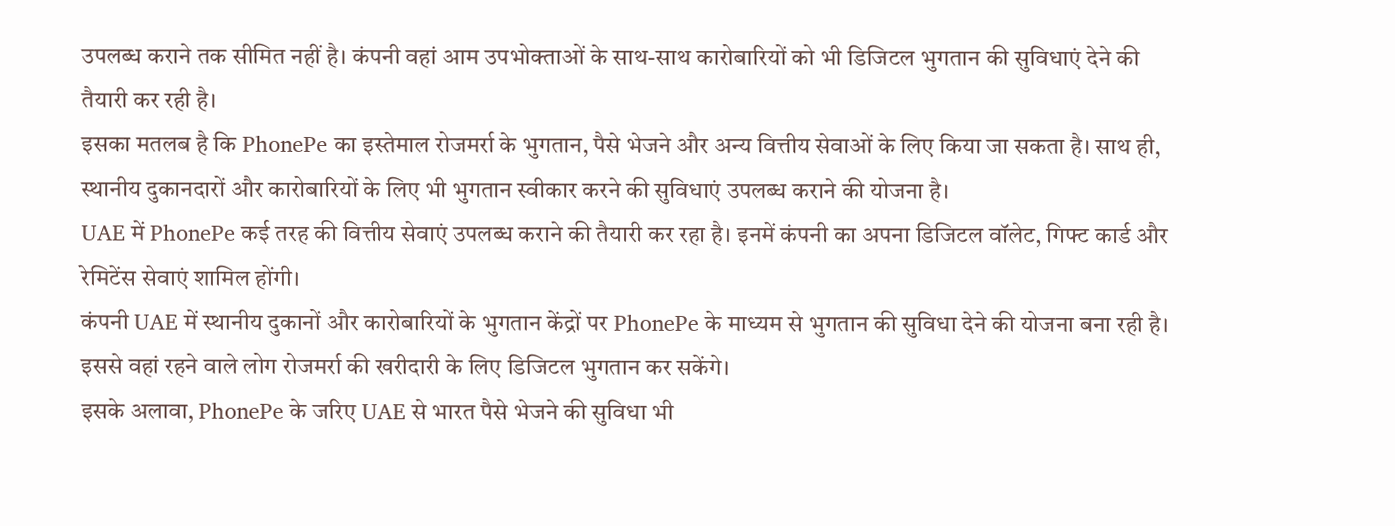उपलब्ध कराने तक सीमित नहीं है। कंपनी वहां आम उपभोक्ताओं के साथ-साथ कारोबारियों को भी डिजिटल भुगतान की सुविधाएं देने की तैयारी कर रही है।
इसका मतलब है कि PhonePe का इस्तेमाल रोजमर्रा के भुगतान, पैसे भेजने और अन्य वित्तीय सेवाओं के लिए किया जा सकता है। साथ ही, स्थानीय दुकानदारों और कारोबारियों के लिए भी भुगतान स्वीकार करने की सुविधाएं उपलब्ध कराने की योजना है।
UAE में PhonePe कई तरह की वित्तीय सेवाएं उपलब्ध कराने की तैयारी कर रहा है। इनमें कंपनी का अपना डिजिटल वॉलेट, गिफ्ट कार्ड और रेमिटेंस सेवाएं शामिल होंगी।
कंपनी UAE में स्थानीय दुकानों और कारोबारियों के भुगतान केंद्रों पर PhonePe के माध्यम से भुगतान की सुविधा देने की योजना बना रही है। इससे वहां रहने वाले लोग रोजमर्रा की खरीदारी के लिए डिजिटल भुगतान कर सकेंगे।
इसके अलावा, PhonePe के जरिए UAE से भारत पैसे भेजने की सुविधा भी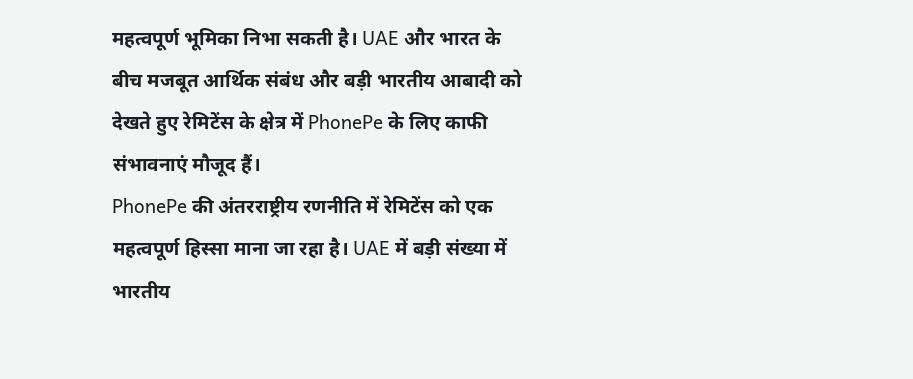महत्वपूर्ण भूमिका निभा सकती है। UAE और भारत के बीच मजबूत आर्थिक संबंध और बड़ी भारतीय आबादी को देखते हुए रेमिटेंस के क्षेत्र में PhonePe के लिए काफी संभावनाएं मौजूद हैं।
PhonePe की अंतरराष्ट्रीय रणनीति में रेमिटेंस को एक महत्वपूर्ण हिस्सा माना जा रहा है। UAE में बड़ी संख्या में भारतीय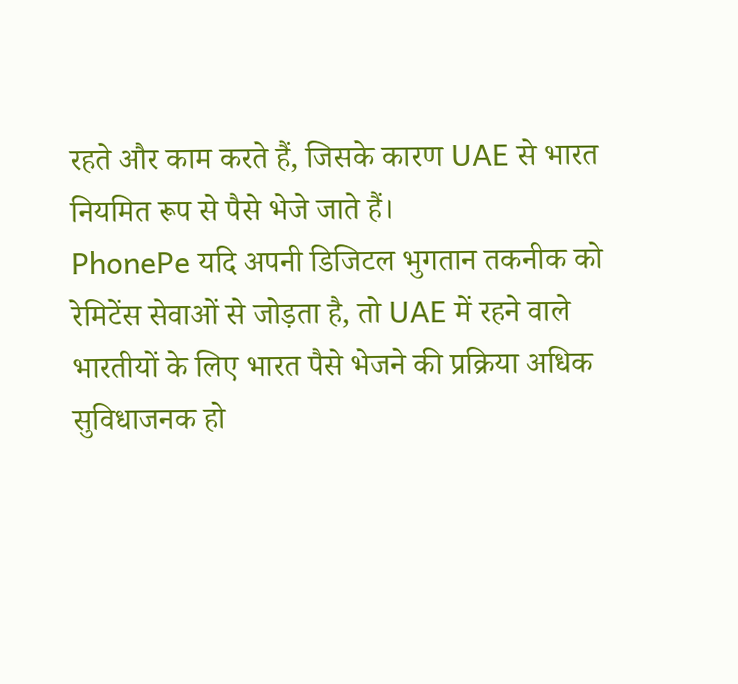रहते और काम करते हैं, जिसके कारण UAE से भारत नियमित रूप से पैसे भेजे जाते हैं।
PhonePe यदि अपनी डिजिटल भुगतान तकनीक को रेमिटेंस सेवाओं से जोड़ता है, तो UAE में रहने वाले भारतीयों के लिए भारत पैसे भेजने की प्रक्रिया अधिक सुविधाजनक हो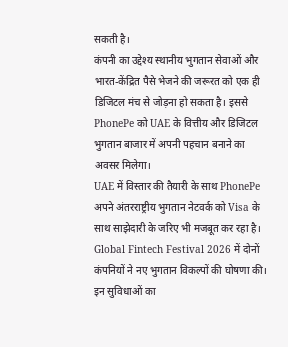सकती है।
कंपनी का उद्देश्य स्थानीय भुगतान सेवाओं और भारत-केंद्रित पैसे भेजने की जरूरत को एक ही डिजिटल मंच से जोड़ना हो सकता है। इससे PhonePe को UAE के वित्तीय और डिजिटल भुगतान बाजार में अपनी पहचान बनाने का अवसर मिलेगा।
UAE में विस्तार की तैयारी के साथ PhonePe अपने अंतरराष्ट्रीय भुगतान नेटवर्क को Visa के साथ साझेदारी के जरिए भी मजबूत कर रहा है। Global Fintech Festival 2026 में दोनों कंपनियों ने नए भुगतान विकल्पों की घोषणा की।
इन सुविधाओं का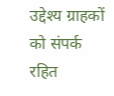उद्देश्य ग्राहकों को संपर्क रहित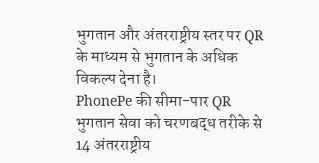भुगतान और अंतरराष्ट्रीय स्तर पर QR के माध्यम से भुगतान के अधिक विकल्प देना है।
PhonePe की सीमा-पार QR भुगतान सेवा को चरणबद्ध तरीके से 14 अंतरराष्ट्रीय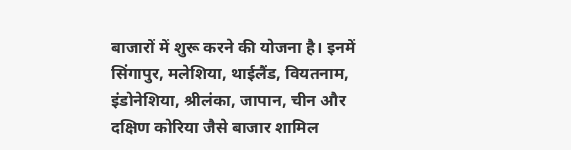बाजारों में शुरू करने की योजना है। इनमें सिंगापुर, मलेशिया, थाईलैंड, वियतनाम, इंडोनेशिया, श्रीलंका, जापान, चीन और दक्षिण कोरिया जैसे बाजार शामिल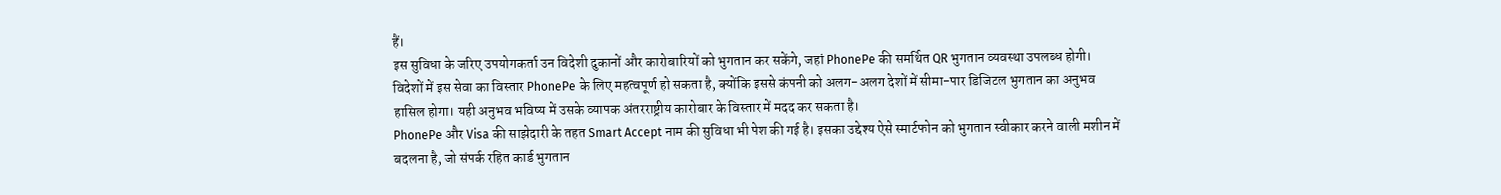हैं।
इस सुविधा के जरिए उपयोगकर्ता उन विदेशी दुकानों और कारोबारियों को भुगतान कर सकेंगे, जहां PhonePe की समर्थित QR भुगतान व्यवस्था उपलब्ध होगी।
विदेशों में इस सेवा का विस्तार PhonePe के लिए महत्वपूर्ण हो सकता है, क्योंकि इससे कंपनी को अलग-अलग देशों में सीमा-पार डिजिटल भुगतान का अनुभव हासिल होगा। यही अनुभव भविष्य में उसके व्यापक अंतरराष्ट्रीय कारोबार के विस्तार में मदद कर सकता है।
PhonePe और Visa की साझेदारी के तहत Smart Accept नाम की सुविधा भी पेश की गई है। इसका उद्देश्य ऐसे स्मार्टफोन को भुगतान स्वीकार करने वाली मशीन में बदलना है, जो संपर्क रहित कार्ड भुगतान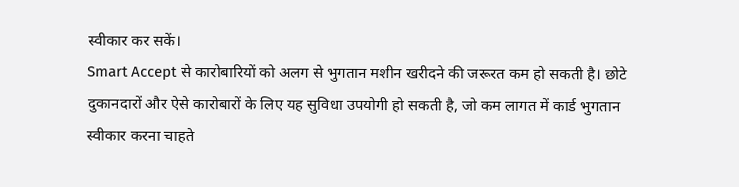स्वीकार कर सकें।
Smart Accept से कारोबारियों को अलग से भुगतान मशीन खरीदने की जरूरत कम हो सकती है। छोटे दुकानदारों और ऐसे कारोबारों के लिए यह सुविधा उपयोगी हो सकती है, जो कम लागत में कार्ड भुगतान स्वीकार करना चाहते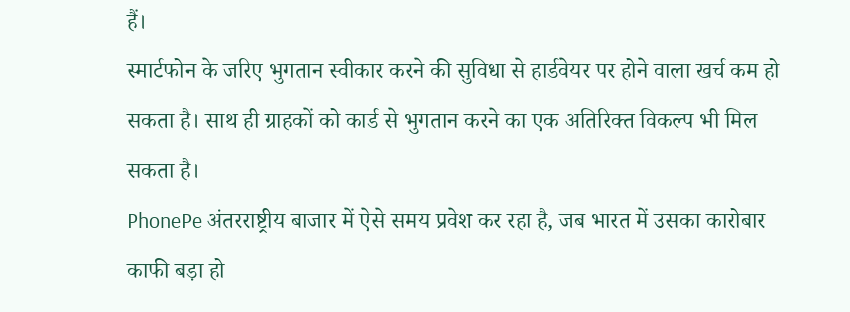हैं।
स्मार्टफोन के जरिए भुगतान स्वीकार करने की सुविधा से हार्डवेयर पर होने वाला खर्च कम हो सकता है। साथ ही ग्राहकों को कार्ड से भुगतान करने का एक अतिरिक्त विकल्प भी मिल सकता है।
PhonePe अंतरराष्ट्रीय बाजार में ऐसे समय प्रवेश कर रहा है, जब भारत में उसका कारोबार काफी बड़ा हो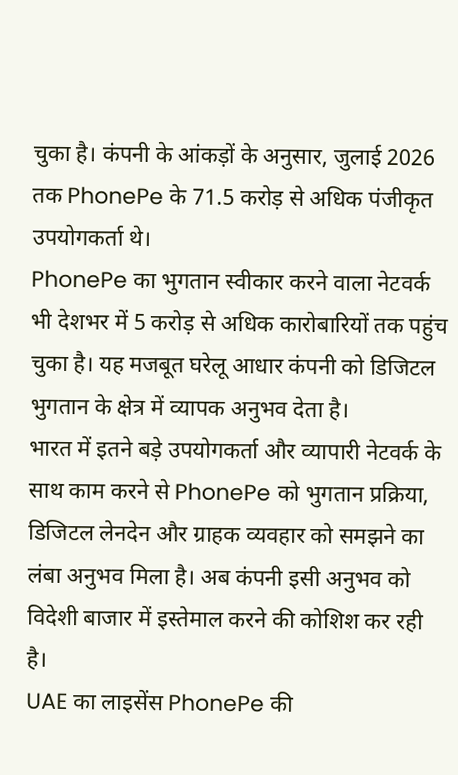चुका है। कंपनी के आंकड़ों के अनुसार, जुलाई 2026 तक PhonePe के 71.5 करोड़ से अधिक पंजीकृत उपयोगकर्ता थे।
PhonePe का भुगतान स्वीकार करने वाला नेटवर्क भी देशभर में 5 करोड़ से अधिक कारोबारियों तक पहुंच चुका है। यह मजबूत घरेलू आधार कंपनी को डिजिटल भुगतान के क्षेत्र में व्यापक अनुभव देता है।
भारत में इतने बड़े उपयोगकर्ता और व्यापारी नेटवर्क के साथ काम करने से PhonePe को भुगतान प्रक्रिया, डिजिटल लेनदेन और ग्राहक व्यवहार को समझने का लंबा अनुभव मिला है। अब कंपनी इसी अनुभव को विदेशी बाजार में इस्तेमाल करने की कोशिश कर रही है।
UAE का लाइसेंस PhonePe की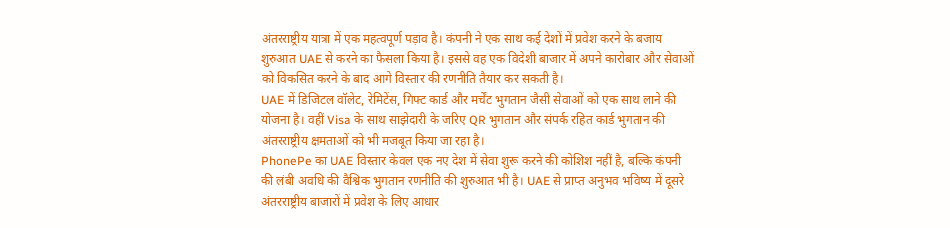अंतरराष्ट्रीय यात्रा में एक महत्वपूर्ण पड़ाव है। कंपनी ने एक साथ कई देशों में प्रवेश करने के बजाय शुरुआत UAE से करने का फैसला किया है। इससे वह एक विदेशी बाजार में अपने कारोबार और सेवाओं को विकसित करने के बाद आगे विस्तार की रणनीति तैयार कर सकती है।
UAE में डिजिटल वॉलेट, रेमिटेंस, गिफ्ट कार्ड और मर्चेंट भुगतान जैसी सेवाओं को एक साथ लाने की योजना है। वहीं Visa के साथ साझेदारी के जरिए QR भुगतान और संपर्क रहित कार्ड भुगतान की अंतरराष्ट्रीय क्षमताओं को भी मजबूत किया जा रहा है।
PhonePe का UAE विस्तार केवल एक नए देश में सेवा शुरू करने की कोशिश नहीं है, बल्कि कंपनी की लंबी अवधि की वैश्विक भुगतान रणनीति की शुरुआत भी है। UAE से प्राप्त अनुभव भविष्य में दूसरे अंतरराष्ट्रीय बाजारों में प्रवेश के लिए आधार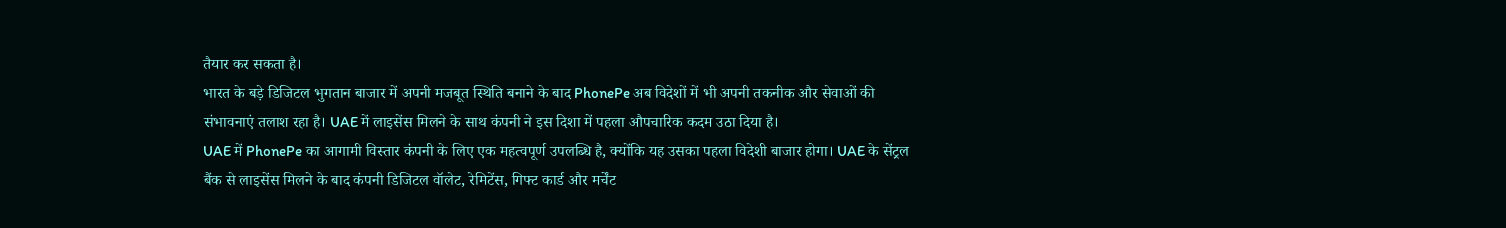तैयार कर सकता है।
भारत के बड़े डिजिटल भुगतान बाजार में अपनी मजबूत स्थिति बनाने के बाद PhonePe अब विदेशों में भी अपनी तकनीक और सेवाओं की संभावनाएं तलाश रहा है। UAE में लाइसेंस मिलने के साथ कंपनी ने इस दिशा में पहला औपचारिक कदम उठा दिया है।
UAE में PhonePe का आगामी विस्तार कंपनी के लिए एक महत्वपूर्ण उपलब्धि है, क्योंकि यह उसका पहला विदेशी बाजार होगा। UAE के सेंट्रल बैंक से लाइसेंस मिलने के बाद कंपनी डिजिटल वॉलेट, रेमिटेंस, गिफ्ट कार्ड और मर्चेंट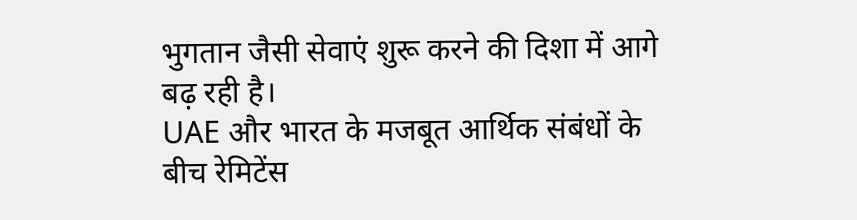भुगतान जैसी सेवाएं शुरू करने की दिशा में आगे बढ़ रही है।
UAE और भारत के मजबूत आर्थिक संबंधों के बीच रेमिटेंस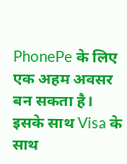PhonePe के लिए एक अहम अवसर बन सकता है। इसके साथ Visa के साथ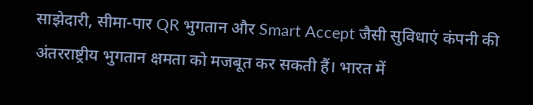साझेदारी, सीमा-पार QR भुगतान और Smart Accept जैसी सुविधाएं कंपनी की अंतरराष्ट्रीय भुगतान क्षमता को मजबूत कर सकती हैं। भारत में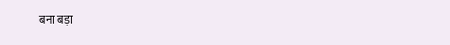बना बड़ा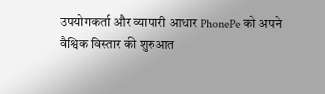उपयोगकर्ता और व्यापारी आधार PhonePe को अपने वैश्विक विस्तार की शुरुआत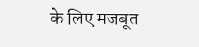के लिए मजबूत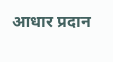आधार प्रदान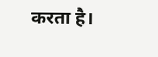करता है।